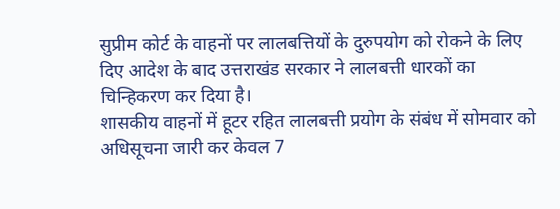सुप्रीम कोर्ट के वाहनों पर लालबत्तियों के दुरुपयोग को रोकने के लिए दिए आदेश के बाद उत्तराखंड सरकार ने लालबत्ती धारकों का चिन्हिकरण कर दिया है।
शासकीय वाहनों में हूटर रहित लालबत्ती प्रयोग के संबंध में सोमवार को अधिसूचना जारी कर केवल 7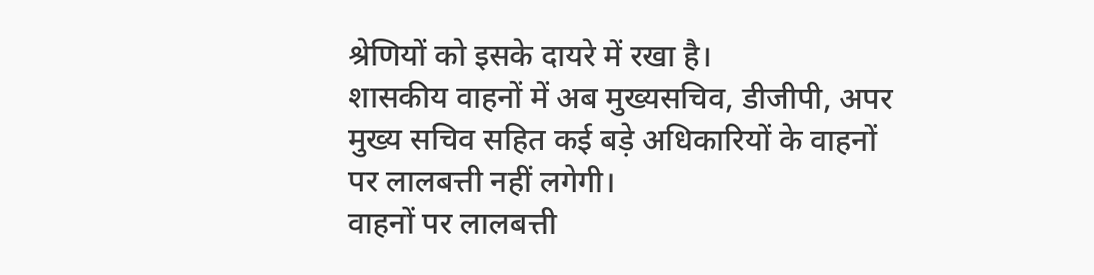श्रेणियों को इसके दायरे में रखा है।
शासकीय वाहनों में अब मुख्यसचिव, डीजीपी, अपर मुख्य सचिव सहित कई बड़े अधिकारियों के वाहनों पर लालबत्ती नहीं लगेगी।
वाहनों पर लालबत्ती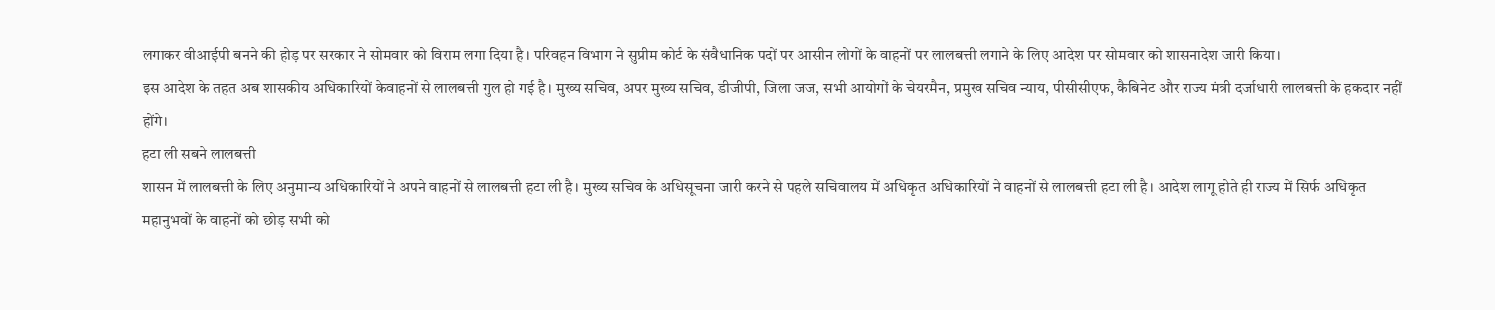लगाकर वीआईपी बनने की होड़ पर सरकार ने सोमवार को विराम लगा दिया है। परिवहन विभाग ने सुप्रीम कोर्ट के संवैधानिक पदों पर आसीन लोगों के वाहनों पर लालबत्ती लगाने के लिए आदेश पर सोमवार को शासनादेश जारी किया।
इस आदेश के तहत अब शासकीय अधिकारियों केवाहनों से लालबत्ती गुल हो गई है। मुख्य सचिव, अपर मुख्य सचिव, डीजीपी, जिला जज, सभी आयोगों के चेयरमैन, प्रमुख सचिव न्याय, पीसीसीएफ, कैबिनेट और राज्य मंत्री दर्जाधारी लालबत्ती के हकदार नहीं होंगे।
हटा ली सबने लालबत्ती
शासन में लालबत्ती के लिए अनुमान्य अधिकारियों ने अपने वाहनों से लालबत्ती हटा ली है। मुख्य सचिव के अधिसूचना जारी करने से पहले सचिवालय में अधिकृत अधिकारियों ने वाहनों से लालबत्ती हटा ली है। आदेश लागू होते ही राज्य में सिर्फ अधिकृत महानुभवों के वाहनों को छोड़ सभी को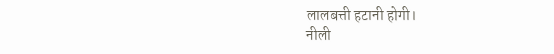लालबत्ती हटानी होगी।
नीली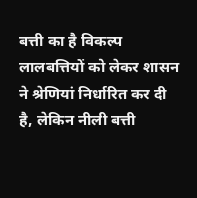बत्ती का है विकल्प
लालबत्तियों को लेकर शासन ने श्रेणियां निर्धारित कर दी है, लेकिन नीली बत्ती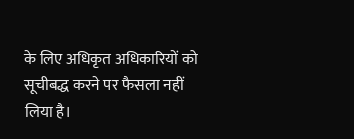के लिए अधिकृत अधिकारियों को सूचीबद्ध करने पर फैसला नहीं लिया है।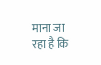माना जा रहा है कि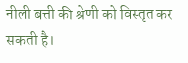नीली बत्ती की श्रेणी को विस्तृत कर सकती है।